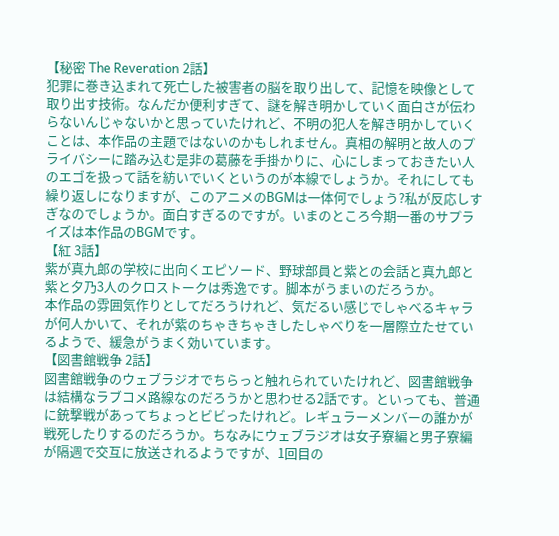【秘密 The Reveration 2話】
犯罪に巻き込まれて死亡した被害者の脳を取り出して、記憶を映像として取り出す技術。なんだか便利すぎて、謎を解き明かしていく面白さが伝わらないんじゃないかと思っていたけれど、不明の犯人を解き明かしていくことは、本作品の主題ではないのかもしれません。真相の解明と故人のプライバシーに踏み込む是非の葛藤を手掛かりに、心にしまっておきたい人のエゴを扱って話を紡いでいくというのが本線でしょうか。それにしても繰り返しになりますが、このアニメのBGMは一体何でしょう?私が反応しすぎなのでしょうか。面白すぎるのですが。いまのところ今期一番のサプライズは本作品のBGMです。
【紅 3話】
紫が真九郎の学校に出向くエピソード、野球部員と紫との会話と真九郎と紫と夕乃3人のクロストークは秀逸です。脚本がうまいのだろうか。
本作品の雰囲気作りとしてだろうけれど、気だるい感じでしゃべるキャラが何人かいて、それが紫のちゃきちゃきしたしゃべりを一層際立たせているようで、緩急がうまく効いています。
【図書館戦争 2話】
図書館戦争のウェブラジオでちらっと触れられていたけれど、図書館戦争は結構なラブコメ路線なのだろうかと思わせる2話です。といっても、普通に銃撃戦があってちょっとビビったけれど。レギュラーメンバーの誰かが戦死したりするのだろうか。ちなみにウェブラジオは女子寮編と男子寮編が隔週で交互に放送されるようですが、1回目の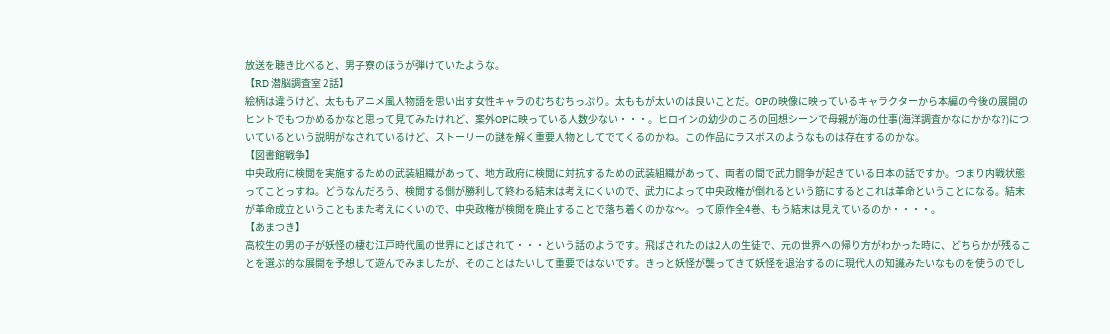放送を聴き比べると、男子寮のほうが弾けていたような。
【RD 潜脳調査室 2話】
絵柄は違うけど、太ももアニメ風人物語を思い出す女性キャラのむちむちっぷり。太ももが太いのは良いことだ。OPの映像に映っているキャラクターから本編の今後の展開のヒントでもつかめるかなと思って見てみたけれど、案外OPに映っている人数少ない・・・。ヒロインの幼少のころの回想シーンで母親が海の仕事(海洋調査かなにかかな?)についているという説明がなされているけど、ストーリーの謎を解く重要人物としてでてくるのかね。この作品にラスボスのようなものは存在するのかな。
【図書館戦争】
中央政府に検閲を実施するための武装組織があって、地方政府に検閲に対抗するための武装組織があって、両者の間で武力闘争が起きている日本の話ですか。つまり内戦状態ってことっすね。どうなんだろう、検閲する側が勝利して終わる結末は考えにくいので、武力によって中央政権が倒れるという筋にするとこれは革命ということになる。結末が革命成立ということもまた考えにくいので、中央政権が検閲を廃止することで落ち着くのかな〜。って原作全4巻、もう結末は見えているのか・・・・。
【あまつき】
高校生の男の子が妖怪の棲む江戸時代風の世界にとばされて・・・という話のようです。飛ばされたのは2人の生徒で、元の世界への帰り方がわかった時に、どちらかが残ることを選ぶ的な展開を予想して遊んでみましたが、そのことはたいして重要ではないです。きっと妖怪が襲ってきて妖怪を退治するのに現代人の知識みたいなものを使うのでし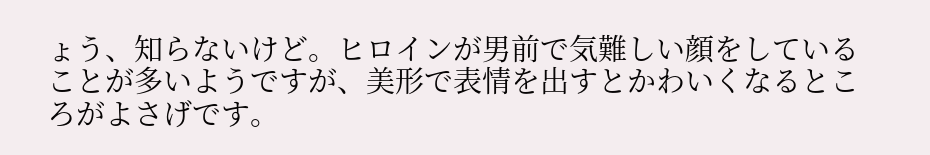ょう、知らないけど。ヒロインが男前で気難しい顔をしていることが多いようですが、美形で表情を出すとかわいくなるところがよさげです。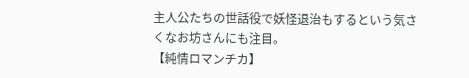主人公たちの世話役で妖怪退治もするという気さくなお坊さんにも注目。
【純情ロマンチカ】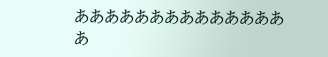あああああああああああああああ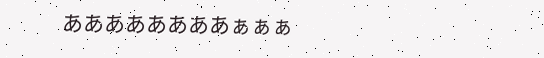ああああああああぁぁぁ